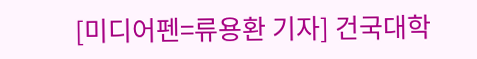[미디어펜=류용환 기자] 건국대학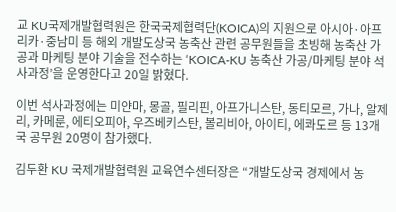교 KU국제개발협력원은 한국국제협력단(KOICA)의 지원으로 아시아·아프리카·중남미 등 해외 개발도상국 농축산 관련 공무원들을 초빙해 농축산 가공과 마케팅 분야 기술을 전수하는 ‘KOICA-KU 농축산 가공/마케팅 분야 석사과정’을 운영한다고 20일 밝혔다.

이번 석사과정에는 미얀마, 몽골, 필리핀, 아프가니스탄, 동티모르, 가나, 알제리, 카메룬, 에티오피아, 우즈베키스탄, 볼리비아, 아이티, 에콰도르 등 13개국 공무원 20명이 참가했다.

김두환 KU 국제개발협력원 교육연수센터장은 “개발도상국 경제에서 농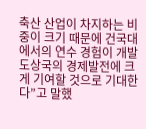축산 산업이 차지하는 비중이 크기 때문에 건국대에서의 연수 경험이 개발도상국의 경제발전에 크게 기여할 것으로 기대한다”고 말했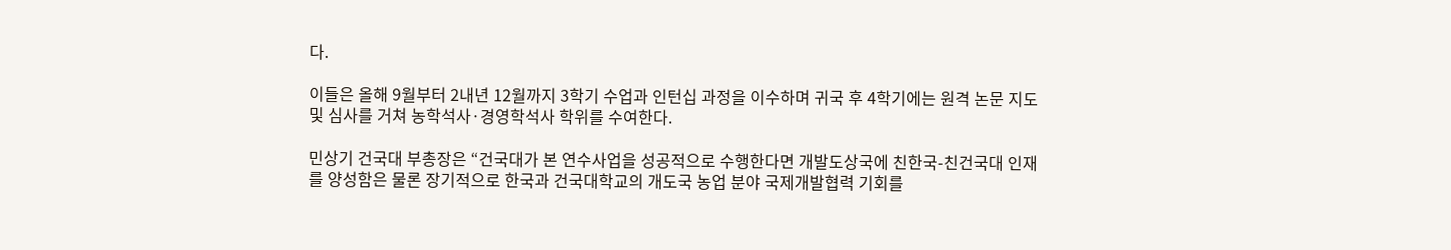다.

이들은 올해 9월부터 2내년 12월까지 3학기 수업과 인턴십 과정을 이수하며 귀국 후 4학기에는 원격 논문 지도 및 심사를 거쳐 농학석사·경영학석사 학위를 수여한다.

민상기 건국대 부총장은 “건국대가 본 연수사업을 성공적으로 수행한다면 개발도상국에 친한국-친건국대 인재를 양성함은 물론 장기적으로 한국과 건국대학교의 개도국 농업 분야 국제개발협력 기회를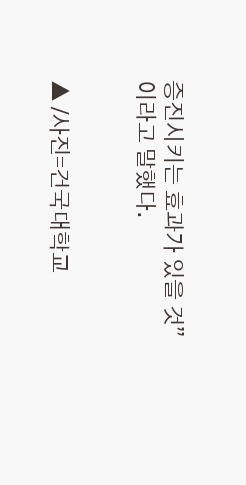증진시키는 효과가 있을 것”이라고 말했다.


▲ /사진=건국대학교